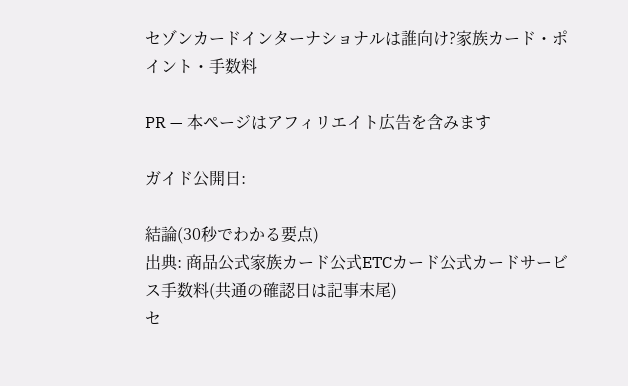セゾンカードインターナショナルは誰向け?家族カード・ポイント・手数料

PR — 本ページはアフィリエイト広告を含みます

ガイド公開日:

結論(30秒でわかる要点)
出典: 商品公式家族カード公式ETCカード公式カードサービス手数料(共通の確認日は記事末尾)
セ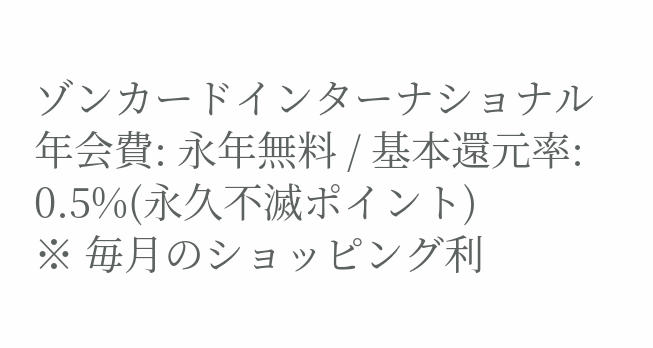ゾンカードインターナショナル
年会費: 永年無料 / 基本還元率: 0.5%(永久不滅ポイント)
※ 毎月のショッピング利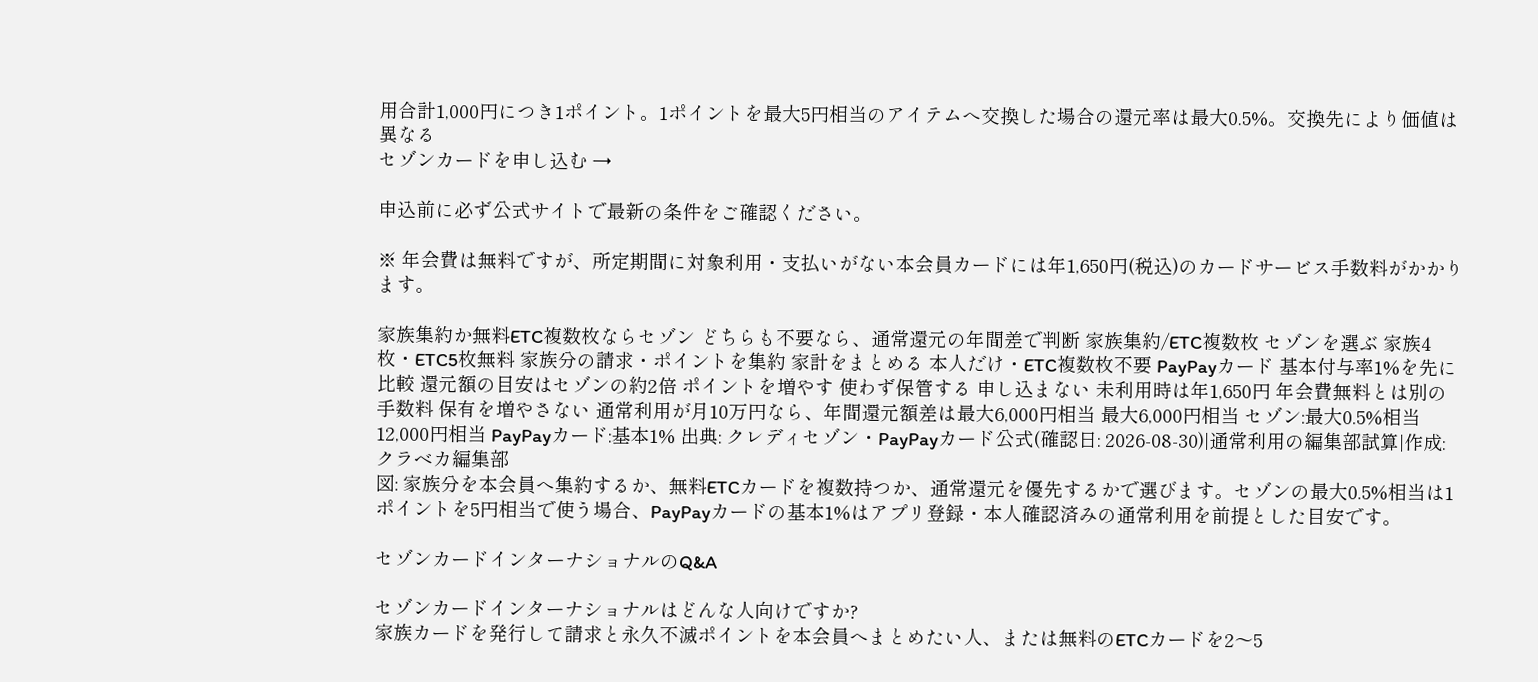用合計1,000円につき1ポイント。1ポイントを最大5円相当のアイテムへ交換した場合の還元率は最大0.5%。交換先により価値は異なる
セゾンカードを申し込む →

申込前に必ず公式サイトで最新の条件をご確認ください。

※ 年会費は無料ですが、所定期間に対象利用・支払いがない本会員カードには年1,650円(税込)のカードサービス手数料がかかります。

家族集約か無料ETC複数枚ならセゾン どちらも不要なら、通常還元の年間差で判断 家族集約/ETC複数枚 セゾンを選ぶ 家族4枚・ETC5枚無料 家族分の請求・ポイントを集約 家計をまとめる 本人だけ・ETC複数枚不要 PayPayカード 基本付与率1%を先に比較 還元額の目安はセゾンの約2倍 ポイントを増やす 使わず保管する 申し込まない 未利用時は年1,650円 年会費無料とは別の手数料 保有を増やさない 通常利用が月10万円なら、年間還元額差は最大6,000円相当 最大6,000円相当 セゾン:最大0.5%相当 12,000円相当 PayPayカード:基本1% 出典: クレディセゾン・PayPayカード公式(確認日: 2026-08-30)|通常利用の編集部試算|作成: クラベカ編集部
図: 家族分を本会員へ集約するか、無料ETCカードを複数持つか、通常還元を優先するかで選びます。セゾンの最大0.5%相当は1ポイントを5円相当で使う場合、PayPayカードの基本1%はアプリ登録・本人確認済みの通常利用を前提とした目安です。

セゾンカードインターナショナルのQ&A

セゾンカードインターナショナルはどんな人向けですか?
家族カードを発行して請求と永久不滅ポイントを本会員へまとめたい人、または無料のETCカードを2〜5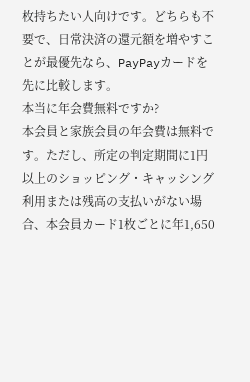枚持ちたい人向けです。どちらも不要で、日常決済の還元額を増やすことが最優先なら、PayPayカードを先に比較します。
本当に年会費無料ですか?
本会員と家族会員の年会費は無料です。ただし、所定の判定期間に1円以上のショッピング・キャッシング利用または残高の支払いがない場合、本会員カード1枚ごとに年1,650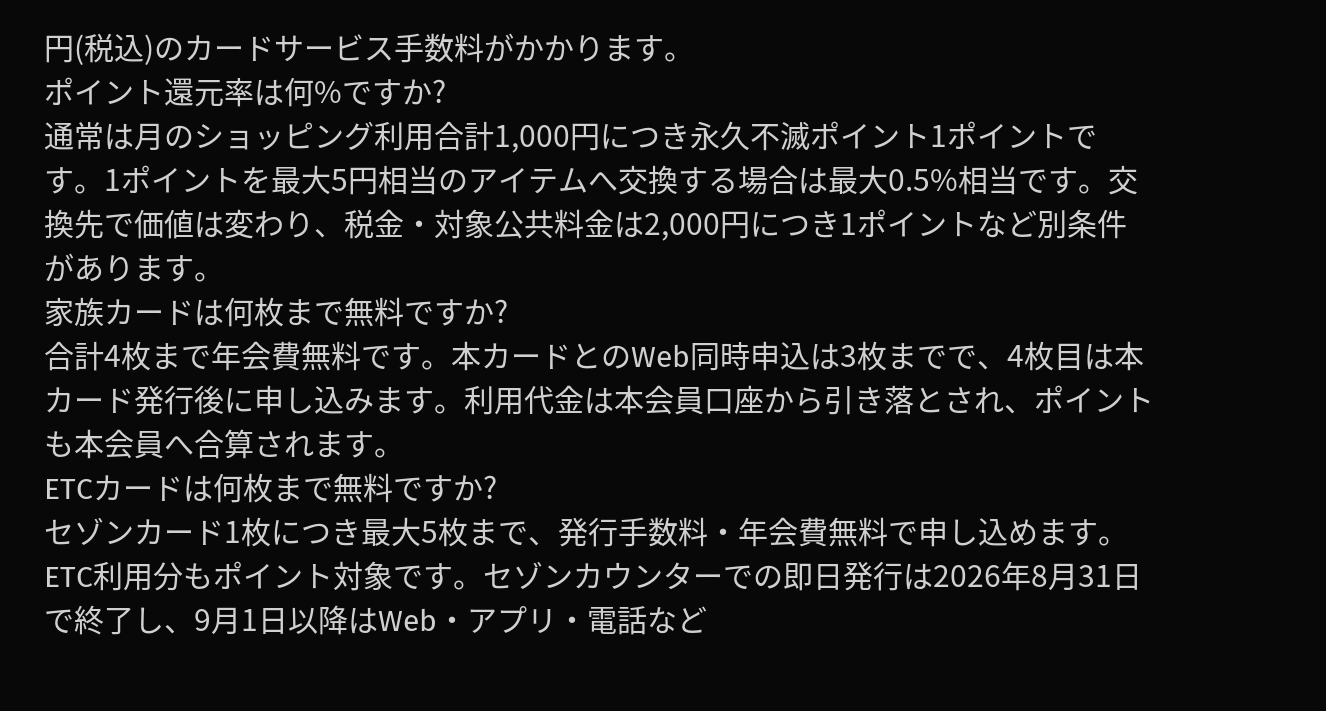円(税込)のカードサービス手数料がかかります。
ポイント還元率は何%ですか?
通常は月のショッピング利用合計1,000円につき永久不滅ポイント1ポイントです。1ポイントを最大5円相当のアイテムへ交換する場合は最大0.5%相当です。交換先で価値は変わり、税金・対象公共料金は2,000円につき1ポイントなど別条件があります。
家族カードは何枚まで無料ですか?
合計4枚まで年会費無料です。本カードとのWeb同時申込は3枚までで、4枚目は本カード発行後に申し込みます。利用代金は本会員口座から引き落とされ、ポイントも本会員へ合算されます。
ETCカードは何枚まで無料ですか?
セゾンカード1枚につき最大5枚まで、発行手数料・年会費無料で申し込めます。ETC利用分もポイント対象です。セゾンカウンターでの即日発行は2026年8月31日で終了し、9月1日以降はWeb・アプリ・電話など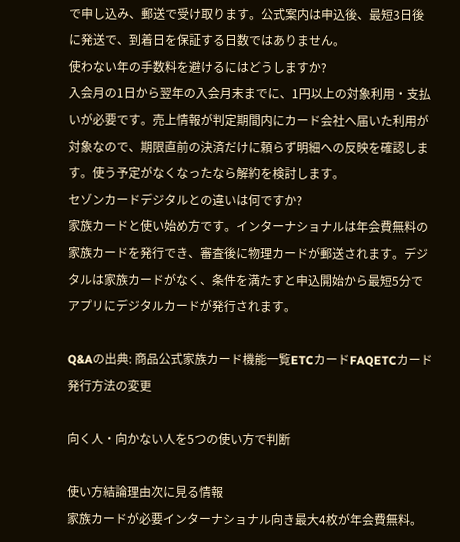で申し込み、郵送で受け取ります。公式案内は申込後、最短3日後に発送で、到着日を保証する日数ではありません。
使わない年の手数料を避けるにはどうしますか?
入会月の1日から翌年の入会月末までに、1円以上の対象利用・支払いが必要です。売上情報が判定期間内にカード会社へ届いた利用が対象なので、期限直前の決済だけに頼らず明細への反映を確認します。使う予定がなくなったなら解約を検討します。
セゾンカードデジタルとの違いは何ですか?
家族カードと使い始め方です。インターナショナルは年会費無料の家族カードを発行でき、審査後に物理カードが郵送されます。デジタルは家族カードがなく、条件を満たすと申込開始から最短5分でアプリにデジタルカードが発行されます。

Q&Aの出典: 商品公式家族カード機能一覧ETCカードFAQETCカード発行方法の変更

向く人・向かない人を5つの使い方で判断

使い方結論理由次に見る情報
家族カードが必要インターナショナル向き最大4枚が年会費無料。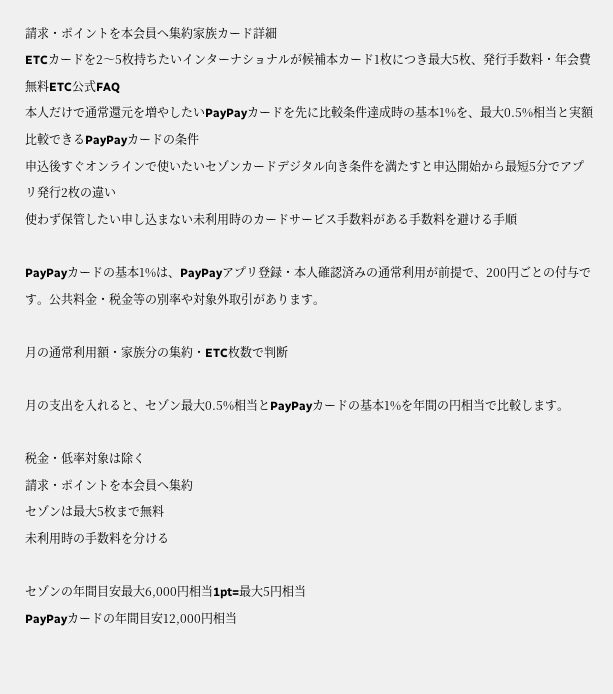請求・ポイントを本会員へ集約家族カード詳細
ETCカードを2〜5枚持ちたいインターナショナルが候補本カード1枚につき最大5枚、発行手数料・年会費無料ETC公式FAQ
本人だけで通常還元を増やしたいPayPayカードを先に比較条件達成時の基本1%を、最大0.5%相当と実額比較できるPayPayカードの条件
申込後すぐオンラインで使いたいセゾンカードデジタル向き条件を満たすと申込開始から最短5分でアプリ発行2枚の違い
使わず保管したい申し込まない未利用時のカードサービス手数料がある手数料を避ける手順

PayPayカードの基本1%は、PayPayアプリ登録・本人確認済みの通常利用が前提で、200円ごとの付与です。公共料金・税金等の別率や対象外取引があります。

月の通常利用額・家族分の集約・ETC枚数で判断

月の支出を入れると、セゾン最大0.5%相当とPayPayカードの基本1%を年間の円相当で比較します。

税金・低率対象は除く
請求・ポイントを本会員へ集約
セゾンは最大5枚まで無料
未利用時の手数料を分ける

セゾンの年間目安最大6,000円相当1pt=最大5円相当
PayPayカードの年間目安12,000円相当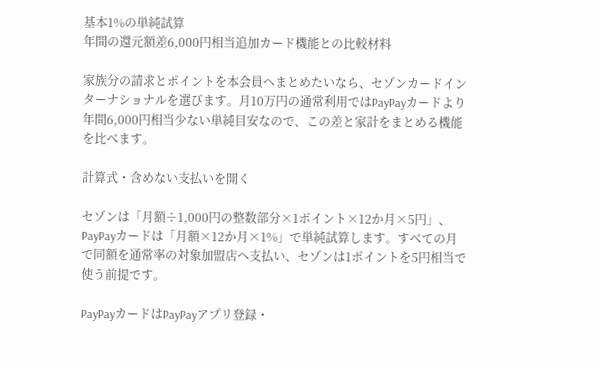基本1%の単純試算
年間の還元額差6,000円相当追加カード機能との比較材料

家族分の請求とポイントを本会員へまとめたいなら、セゾンカードインターナショナルを選びます。月10万円の通常利用ではPayPayカードより年間6,000円相当少ない単純目安なので、この差と家計をまとめる機能を比べます。

計算式・含めない支払いを開く

セゾンは「月額÷1,000円の整数部分×1ポイント×12か月×5円」、PayPayカードは「月額×12か月×1%」で単純試算します。すべての月で同額を通常率の対象加盟店へ支払い、セゾンは1ポイントを5円相当で使う前提です。

PayPayカードはPayPayアプリ登録・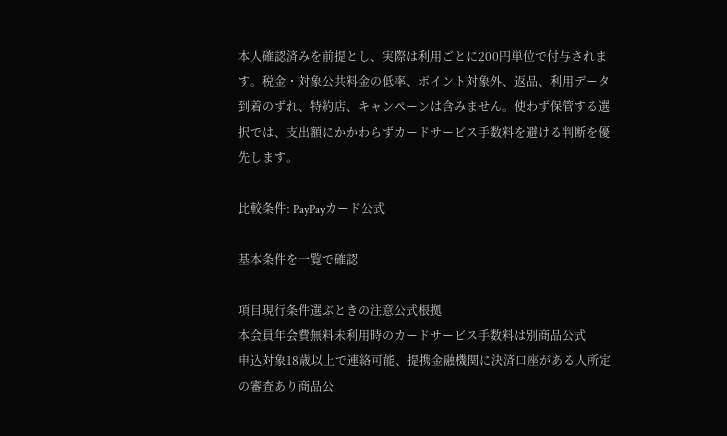本人確認済みを前提とし、実際は利用ごとに200円単位で付与されます。税金・対象公共料金の低率、ポイント対象外、返品、利用データ到着のずれ、特約店、キャンペーンは含みません。使わず保管する選択では、支出額にかかわらずカードサービス手数料を避ける判断を優先します。

比較条件: PayPayカード公式

基本条件を一覧で確認

項目現行条件選ぶときの注意公式根拠
本会員年会費無料未利用時のカードサービス手数料は別商品公式
申込対象18歳以上で連絡可能、提携金融機関に決済口座がある人所定の審査あり商品公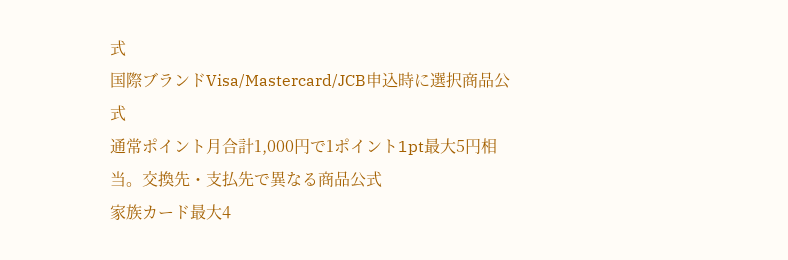式
国際ブランドVisa/Mastercard/JCB申込時に選択商品公式
通常ポイント月合計1,000円で1ポイント1pt最大5円相当。交換先・支払先で異なる商品公式
家族カード最大4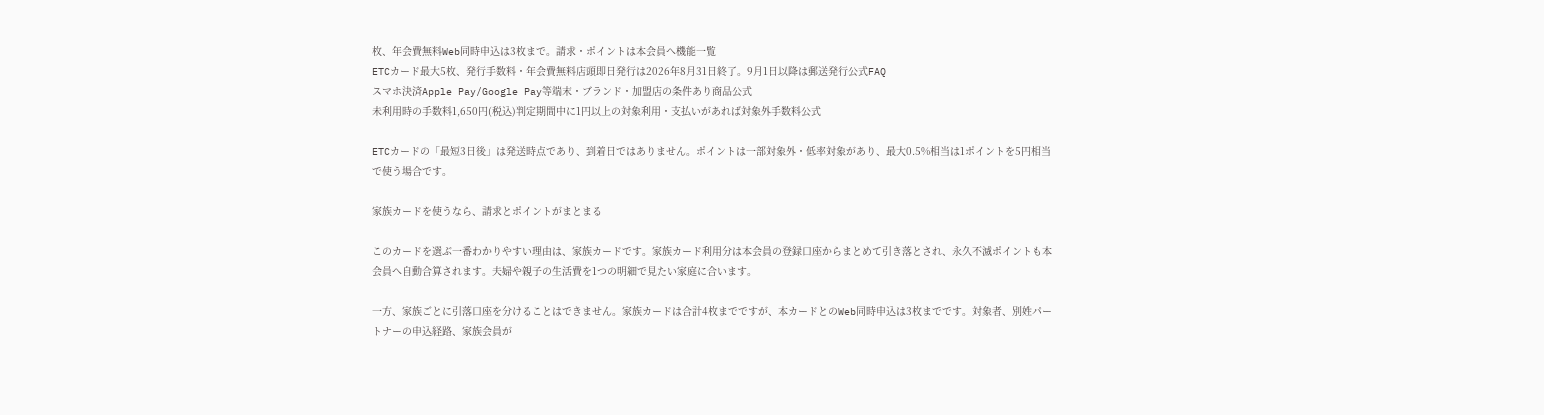枚、年会費無料Web同時申込は3枚まで。請求・ポイントは本会員へ機能一覧
ETCカード最大5枚、発行手数料・年会費無料店頭即日発行は2026年8月31日終了。9月1日以降は郵送発行公式FAQ
スマホ決済Apple Pay/Google Pay等端末・ブランド・加盟店の条件あり商品公式
未利用時の手数料1,650円(税込)判定期間中に1円以上の対象利用・支払いがあれば対象外手数料公式

ETCカードの「最短3日後」は発送時点であり、到着日ではありません。ポイントは一部対象外・低率対象があり、最大0.5%相当は1ポイントを5円相当で使う場合です。

家族カードを使うなら、請求とポイントがまとまる

このカードを選ぶ一番わかりやすい理由は、家族カードです。家族カード利用分は本会員の登録口座からまとめて引き落とされ、永久不滅ポイントも本会員へ自動合算されます。夫婦や親子の生活費を1つの明細で見たい家庭に合います。

一方、家族ごとに引落口座を分けることはできません。家族カードは合計4枚までですが、本カードとのWeb同時申込は3枚までです。対象者、別姓パートナーの申込経路、家族会員が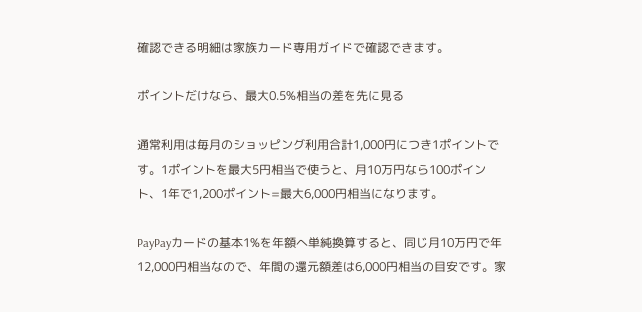確認できる明細は家族カード専用ガイドで確認できます。

ポイントだけなら、最大0.5%相当の差を先に見る

通常利用は毎月のショッピング利用合計1,000円につき1ポイントです。1ポイントを最大5円相当で使うと、月10万円なら100ポイント、1年で1,200ポイント=最大6,000円相当になります。

PayPayカードの基本1%を年額へ単純換算すると、同じ月10万円で年12,000円相当なので、年間の還元額差は6,000円相当の目安です。家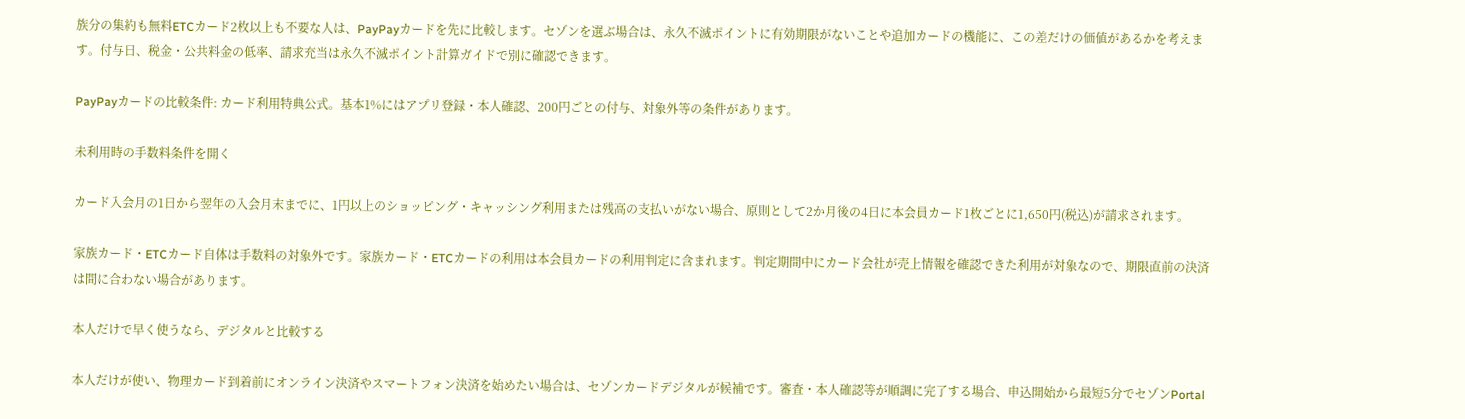族分の集約も無料ETCカード2枚以上も不要な人は、PayPayカードを先に比較します。セゾンを選ぶ場合は、永久不滅ポイントに有効期限がないことや追加カードの機能に、この差だけの価値があるかを考えます。付与日、税金・公共料金の低率、請求充当は永久不滅ポイント計算ガイドで別に確認できます。

PayPayカードの比較条件: カード利用特典公式。基本1%にはアプリ登録・本人確認、200円ごとの付与、対象外等の条件があります。

未利用時の手数料条件を開く

カード入会月の1日から翌年の入会月末までに、1円以上のショッピング・キャッシング利用または残高の支払いがない場合、原則として2か月後の4日に本会員カード1枚ごとに1,650円(税込)が請求されます。

家族カード・ETCカード自体は手数料の対象外です。家族カード・ETCカードの利用は本会員カードの利用判定に含まれます。判定期間中にカード会社が売上情報を確認できた利用が対象なので、期限直前の決済は間に合わない場合があります。

本人だけで早く使うなら、デジタルと比較する

本人だけが使い、物理カード到着前にオンライン決済やスマートフォン決済を始めたい場合は、セゾンカードデジタルが候補です。審査・本人確認等が順調に完了する場合、申込開始から最短5分でセゾンPortal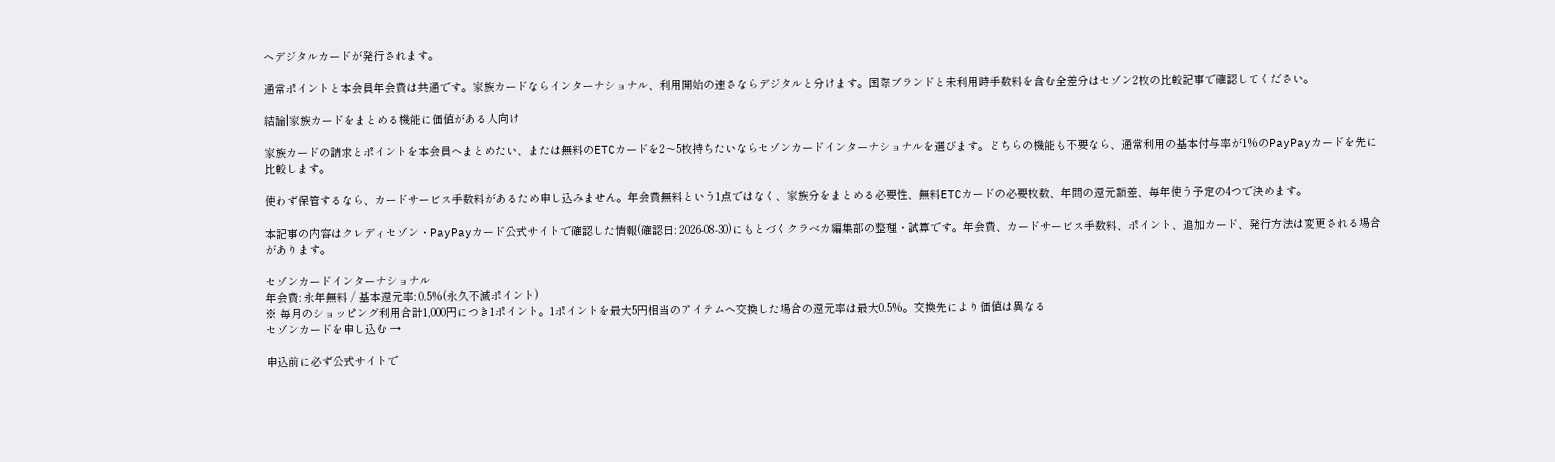へデジタルカードが発行されます。

通常ポイントと本会員年会費は共通です。家族カードならインターナショナル、利用開始の速さならデジタルと分けます。国際ブランドと未利用時手数料を含む全差分はセゾン2枚の比較記事で確認してください。

結論|家族カードをまとめる機能に価値がある人向け

家族カードの請求とポイントを本会員へまとめたい、または無料のETCカードを2〜5枚持ちたいならセゾンカードインターナショナルを選びます。どちらの機能も不要なら、通常利用の基本付与率が1%のPayPayカードを先に比較します。

使わず保管するなら、カードサービス手数料があるため申し込みません。年会費無料という1点ではなく、家族分をまとめる必要性、無料ETCカードの必要枚数、年間の還元額差、毎年使う予定の4つで決めます。

本記事の内容はクレディセゾン・PayPayカード公式サイトで確認した情報(確認日: 2026-08-30)にもとづくクラベカ編集部の整理・試算です。年会費、カードサービス手数料、ポイント、追加カード、発行方法は変更される場合があります。

セゾンカードインターナショナル
年会費: 永年無料 / 基本還元率: 0.5%(永久不滅ポイント)
※ 毎月のショッピング利用合計1,000円につき1ポイント。1ポイントを最大5円相当のアイテムへ交換した場合の還元率は最大0.5%。交換先により価値は異なる
セゾンカードを申し込む →

申込前に必ず公式サイトで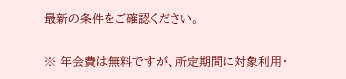最新の条件をご確認ください。

※ 年会費は無料ですが、所定期間に対象利用・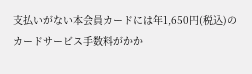支払いがない本会員カードには年1,650円(税込)のカードサービス手数料がかか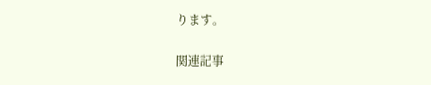ります。

関連記事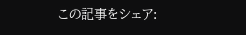この記事をシェア: